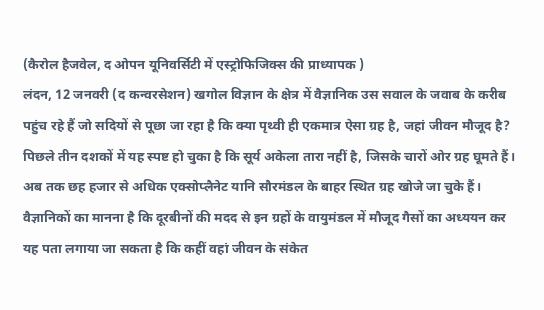(कैरोल हैजवेल, द ओपन यूनिवर्सिटी में एस्ट्रोफिजिक्स की प्राध्यापक )
लंदन, 12 जनवरी (द कन्वरसेशन) खगोल विज्ञान के क्षेत्र में वैज्ञानिक उस सवाल के जवाब के करीब पहुंच रहे हैं जो सदियों से पूछा जा रहा है कि क्या पृथ्वी ही एकमात्र ऐसा ग्रह है, जहां जीवन मौजूद है?
पिछले तीन दशकों में यह स्पष्ट हो चुका है कि सूर्य अकेला तारा नहीं है, जिसके चारों ओर ग्रह घूमते हैं। अब तक छह हजार से अधिक एक्सोप्लैनेट यानि सौरमंडल के बाहर स्थित ग्रह खोजे जा चुके हैं। वैज्ञानिकों का मानना है कि दूरबीनों की मदद से इन ग्रहों के वायुमंडल में मौजूद गैसों का अध्ययन कर यह पता लगाया जा सकता है कि कहीं वहां जीवन के संकेत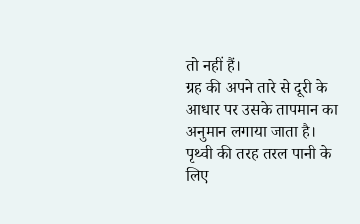तो नहीं हैं।
ग्रह की अपने तारे से दूरी के आधार पर उसके तापमान का अनुमान लगाया जाता है। पृथ्वी की तरह तरल पानी के लिए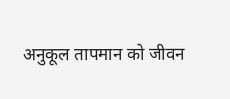अनुकूल तापमान को जीवन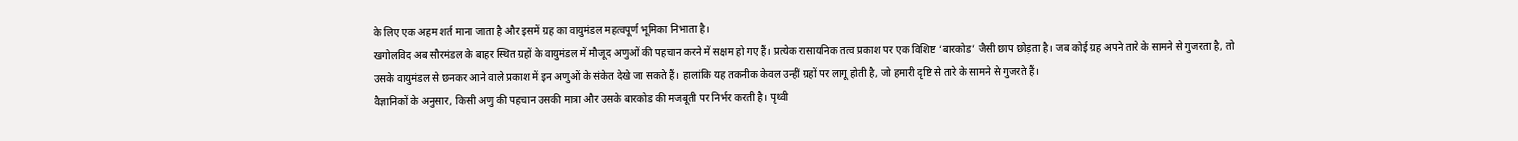के लिए एक अहम शर्त माना जाता है और इसमें ग्रह का वायुमंडल महत्वपूर्ण भूमिका निभाता है।
खगोलविद अब सौरमंडल के बाहर स्थित ग्रहों के वायुमंडल में मौजूद अणुओं की पहचान करने में सक्षम हो गए हैं। प्रत्येक रासायनिक तत्व प्रकाश पर एक विशिष्ट ‘बारकोड’ जैसी छाप छोड़ता है। जब कोई ग्रह अपने तारे के सामने से गुजरता है, तो उसके वायुमंडल से छनकर आने वाले प्रकाश में इन अणुओं के संकेत देखे जा सकते हैं। हालांकि यह तकनीक केवल उन्हीं ग्रहों पर लागू होती है, जो हमारी दृष्टि से तारे के सामने से गुजरते हैं।
वैज्ञानिकों के अनुसार, किसी अणु की पहचान उसकी मात्रा और उसके बारकोड की मजबूती पर निर्भर करती है। पृथ्वी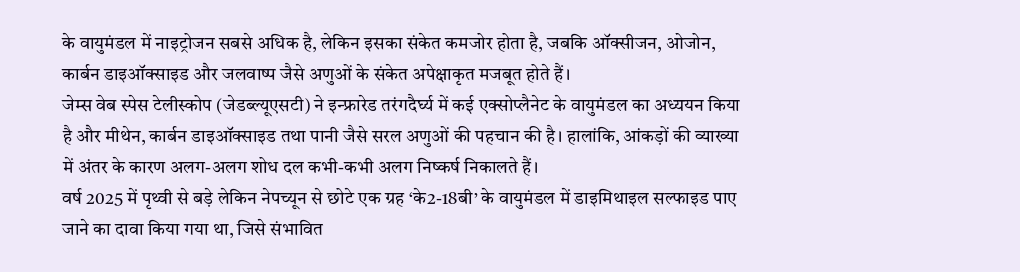के वायुमंडल में नाइट्रोजन सबसे अधिक है, लेकिन इसका संकेत कमजोर होता है, जबकि ऑक्सीजन, ओजोन, कार्बन डाइऑक्साइड और जलवाष्प जैसे अणुओं के संकेत अपेक्षाकृत मजबूत होते हैं।
जेम्स वेब स्पेस टेलीस्कोप (जेडब्ल्यूएसटी) ने इन्फ्रारेड तरंगदैर्घ्य में कई एक्सोप्लैनेट के वायुमंडल का अध्ययन किया है और मीथेन, कार्बन डाइऑक्साइड तथा पानी जैसे सरल अणुओं की पहचान की है। हालांकि, आंकड़ों की व्याख्या में अंतर के कारण अलग-अलग शोध दल कभी-कभी अलग निष्कर्ष निकालते हैं।
वर्ष 2025 में पृथ्वी से बड़े लेकिन नेपच्यून से छोटे एक ग्रह ‘के2-18बी’ के वायुमंडल में डाइमिथाइल सल्फाइड पाए जाने का दावा किया गया था, जिसे संभावित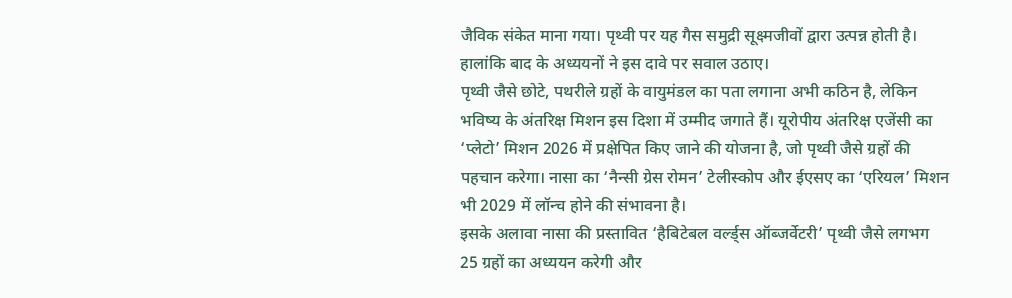जैविक संकेत माना गया। पृथ्वी पर यह गैस समुद्री सूक्ष्मजीवों द्वारा उत्पन्न होती है। हालांकि बाद के अध्ययनों ने इस दावे पर सवाल उठाए।
पृथ्वी जैसे छोटे, पथरीले ग्रहों के वायुमंडल का पता लगाना अभी कठिन है, लेकिन भविष्य के अंतरिक्ष मिशन इस दिशा में उम्मीद जगाते हैं। यूरोपीय अंतरिक्ष एजेंसी का ‘प्लेटो’ मिशन 2026 में प्रक्षेपित किए जाने की योजना है, जो पृथ्वी जैसे ग्रहों की पहचान करेगा। नासा का ‘नैन्सी ग्रेस रोमन’ टेलीस्कोप और ईएसए का ‘एरियल’ मिशन भी 2029 में लॉन्च होने की संभावना है।
इसके अलावा नासा की प्रस्तावित ‘हैबिटेबल वर्ल्ड्स ऑब्जर्वेटरी’ पृथ्वी जैसे लगभग 25 ग्रहों का अध्ययन करेगी और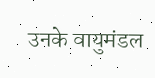उनके वायुमंडल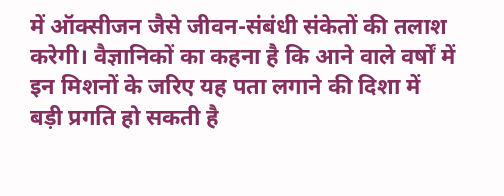में ऑक्सीजन जैसे जीवन-संबंधी संकेतों की तलाश करेगी। वैज्ञानिकों का कहना है कि आने वाले वर्षों में इन मिशनों के जरिए यह पता लगाने की दिशा में बड़ी प्रगति हो सकती है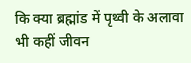कि क्या ब्रह्मांड में पृथ्वी के अलावा भी कहीं जीवन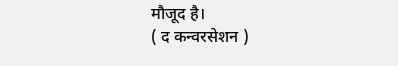मौजूद है।
( द कन्वरसेशन )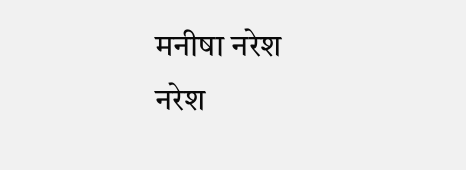मनीषा नरेश
नरेश